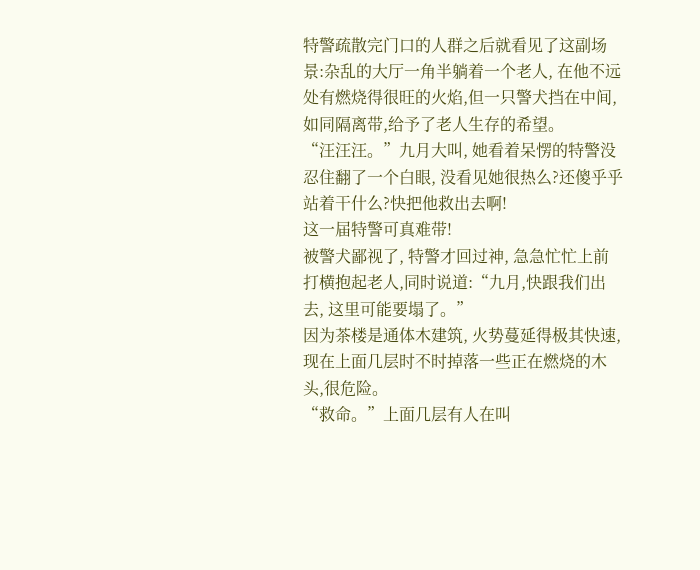特警疏散完门口的人群之后就看见了这副场景:杂乱的大厅一角半躺着一个老人, 在他不远处有燃烧得很旺的火焰,但一只警犬挡在中间,如同隔离带,给予了老人生存的希望。
“汪汪汪。”九月大叫, 她看着呆愣的特警没忍住翻了一个白眼, 没看见她很热么?还傻乎乎站着干什么?快把他救出去啊!
这一届特警可真难带!
被警犬鄙视了, 特警才回过神, 急急忙忙上前打横抱起老人,同时说道:“九月,快跟我们出去, 这里可能要塌了。”
因为茶楼是通体木建筑, 火势蔓延得极其快速,现在上面几层时不时掉落一些正在燃烧的木头,很危险。
“救命。”上面几层有人在叫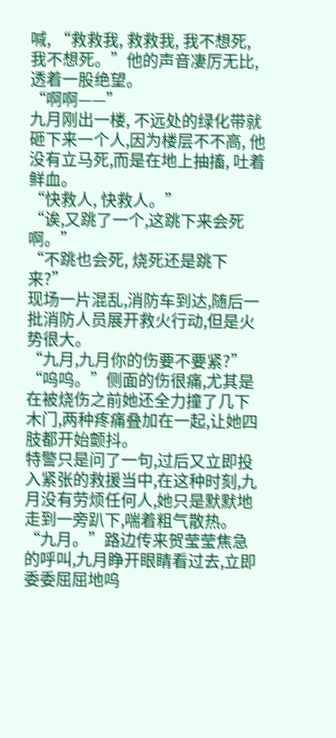喊, “救救我, 救救我, 我不想死, 我不想死。”他的声音凄厉无比, 透着一股绝望。
“啊啊——”
九月刚出一楼, 不远处的绿化带就砸下来一个人,因为楼层不不高, 他没有立马死,而是在地上抽搐, 吐着鲜血。
“快救人, 快救人。”
“诶,又跳了一个,这跳下来会死啊。”
“不跳也会死, 烧死还是跳下来?”
现场一片混乱,消防车到达,随后一批消防人员展开救火行动,但是火势很大。
“九月,九月你的伤要不要紧?”
“呜呜。”侧面的伤很痛,尤其是在被烧伤之前她还全力撞了几下木门,两种疼痛叠加在一起,让她四肢都开始颤抖。
特警只是问了一句,过后又立即投入紧张的救援当中,在这种时刻,九月没有劳烦任何人,她只是默默地走到一旁趴下,喘着粗气散热。
“九月。”路边传来贺莹莹焦急的呼叫,九月睁开眼睛看过去,立即委委屈屈地呜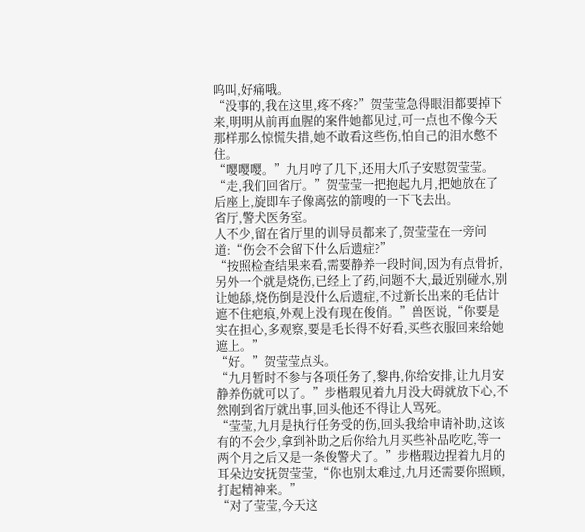呜叫,好痛哦。
“没事的,我在这里,疼不疼?”贺莹莹急得眼泪都要掉下来,明明从前再血腥的案件她都见过,可一点也不像今天那样那么惊慌失措,她不敢看这些伤,怕自己的泪水憋不住。
“嘤嘤嘤。”九月哼了几下,还用大爪子安慰贺莹莹。
“走,我们回省厅。”贺莹莹一把抱起九月,把她放在了后座上,旋即车子像离弦的箭嗖的一下飞去出。
省厅,警犬医务室。
人不少,留在省厅里的训导员都来了,贺莹莹在一旁问道:“伤会不会留下什么后遗症?”
“按照检查结果来看,需要静养一段时间,因为有点骨折,另外一个就是烧伤,已经上了药,问题不大,最近别碰水,别让她舔,烧伤倒是没什么后遗症,不过新长出来的毛估计遮不住疤痕,外观上没有现在俊俏。”兽医说,“你要是实在担心,多观察,要是毛长得不好看,买些衣服回来给她遮上。”
“好。”贺莹莹点头。
“九月暂时不参与各项任务了,黎冉,你给安排,让九月安静养伤就可以了。”步楷瑕见着九月没大碍就放下心,不然刚到省厅就出事,回头他还不得让人骂死。
“莹莹,九月是执行任务受的伤,回头我给申请补助,这该有的不会少,拿到补助之后你给九月买些补品吃吃,等一两个月之后又是一条俊警犬了。”步楷瑕边捏着九月的耳朵边安抚贺莹莹,“你也别太难过,九月还需要你照顾,打起精神来。”
“对了莹莹,今天这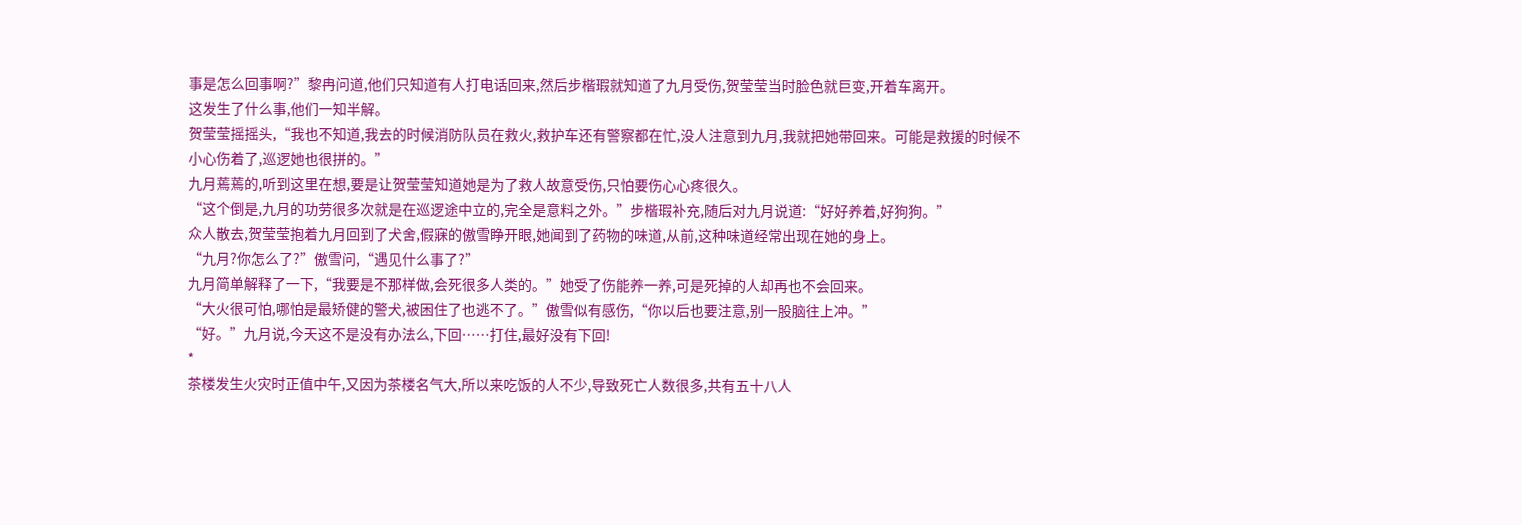事是怎么回事啊?”黎冉问道,他们只知道有人打电话回来,然后步楷瑕就知道了九月受伤,贺莹莹当时脸色就巨变,开着车离开。
这发生了什么事,他们一知半解。
贺莹莹摇摇头,“我也不知道,我去的时候消防队员在救火,救护车还有警察都在忙,没人注意到九月,我就把她带回来。可能是救援的时候不小心伤着了,巡逻她也很拼的。”
九月蔫蔫的,听到这里在想,要是让贺莹莹知道她是为了救人故意受伤,只怕要伤心心疼很久。
“这个倒是,九月的功劳很多次就是在巡逻途中立的,完全是意料之外。”步楷瑕补充,随后对九月说道:“好好养着,好狗狗。”
众人散去,贺莹莹抱着九月回到了犬舍,假寐的傲雪睁开眼,她闻到了药物的味道,从前,这种味道经常出现在她的身上。
“九月?你怎么了?”傲雪问,“遇见什么事了?”
九月简单解释了一下,“我要是不那样做,会死很多人类的。”她受了伤能养一养,可是死掉的人却再也不会回来。
“大火很可怕,哪怕是最矫健的警犬,被困住了也逃不了。”傲雪似有感伤,“你以后也要注意,别一股脑往上冲。”
“好。”九月说,今天这不是没有办法么,下回……打住,最好没有下回!
*
茶楼发生火灾时正值中午,又因为茶楼名气大,所以来吃饭的人不少,导致死亡人数很多,共有五十八人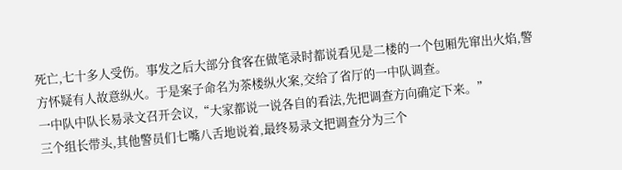死亡,七十多人受伤。事发之后大部分食客在做笔录时都说看见是二楼的一个包厢先窜出火焰,警方怀疑有人故意纵火。于是案子命名为茶楼纵火案,交给了省厅的一中队调查。
一中队中队长易录文召开会议,“大家都说一说各自的看法,先把调查方向确定下来。”
三个组长带头,其他警员们七嘴八舌地说着,最终易录文把调查分为三个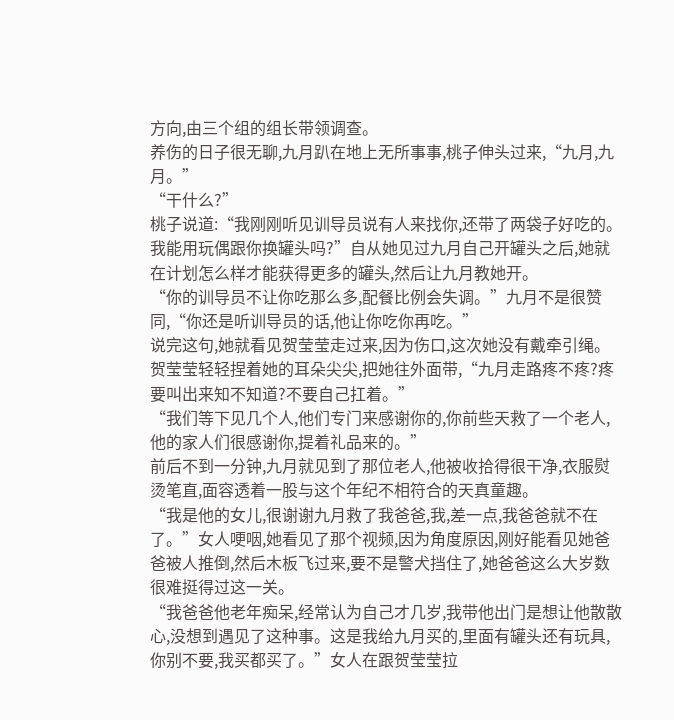方向,由三个组的组长带领调查。
养伤的日子很无聊,九月趴在地上无所事事,桃子伸头过来,“九月,九月。”
“干什么?”
桃子说道:“我刚刚听见训导员说有人来找你,还带了两袋子好吃的。我能用玩偶跟你换罐头吗?”自从她见过九月自己开罐头之后,她就在计划怎么样才能获得更多的罐头,然后让九月教她开。
“你的训导员不让你吃那么多,配餐比例会失调。”九月不是很赞同,“你还是听训导员的话,他让你吃你再吃。”
说完这句,她就看见贺莹莹走过来,因为伤口,这次她没有戴牵引绳。贺莹莹轻轻捏着她的耳朵尖尖,把她往外面带,“九月走路疼不疼?疼要叫出来知不知道?不要自己扛着。”
“我们等下见几个人,他们专门来感谢你的,你前些天救了一个老人,他的家人们很感谢你,提着礼品来的。”
前后不到一分钟,九月就见到了那位老人,他被收拾得很干净,衣服熨烫笔直,面容透着一股与这个年纪不相符合的天真童趣。
“我是他的女儿,很谢谢九月救了我爸爸,我,差一点,我爸爸就不在了。”女人哽咽,她看见了那个视频,因为角度原因,刚好能看见她爸爸被人推倒,然后木板飞过来,要不是警犬挡住了,她爸爸这么大岁数很难挺得过这一关。
“我爸爸他老年痴呆,经常认为自己才几岁,我带他出门是想让他散散心,没想到遇见了这种事。这是我给九月买的,里面有罐头还有玩具,你别不要,我买都买了。”女人在跟贺莹莹拉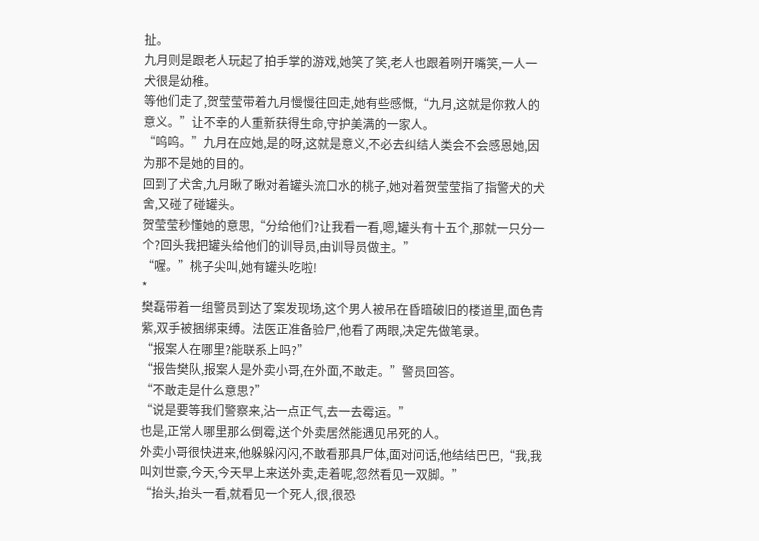扯。
九月则是跟老人玩起了拍手掌的游戏,她笑了笑,老人也跟着咧开嘴笑,一人一犬很是幼稚。
等他们走了,贺莹莹带着九月慢慢往回走,她有些感慨,“九月,这就是你救人的意义。”让不幸的人重新获得生命,守护美满的一家人。
“呜呜。”九月在应她,是的呀,这就是意义,不必去纠结人类会不会感恩她,因为那不是她的目的。
回到了犬舍,九月瞅了瞅对着罐头流口水的桃子,她对着贺莹莹指了指警犬的犬舍,又碰了碰罐头。
贺莹莹秒懂她的意思,“分给他们?让我看一看,嗯,罐头有十五个,那就一只分一个?回头我把罐头给他们的训导员,由训导员做主。”
“喔。”桃子尖叫,她有罐头吃啦!
*
樊磊带着一组警员到达了案发现场,这个男人被吊在昏暗破旧的楼道里,面色青紫,双手被捆绑束缚。法医正准备验尸,他看了两眼,决定先做笔录。
“报案人在哪里?能联系上吗?”
“报告樊队,报案人是外卖小哥,在外面,不敢走。”警员回答。
“不敢走是什么意思?”
“说是要等我们警察来,沾一点正气,去一去霉运。”
也是,正常人哪里那么倒霉,送个外卖居然能遇见吊死的人。
外卖小哥很快进来,他躲躲闪闪,不敢看那具尸体,面对问话,他结结巴巴,“我,我叫刘世豪,今天,今天早上来送外卖,走着呢,忽然看见一双脚。”
“抬头,抬头一看,就看见一个死人,很,很恐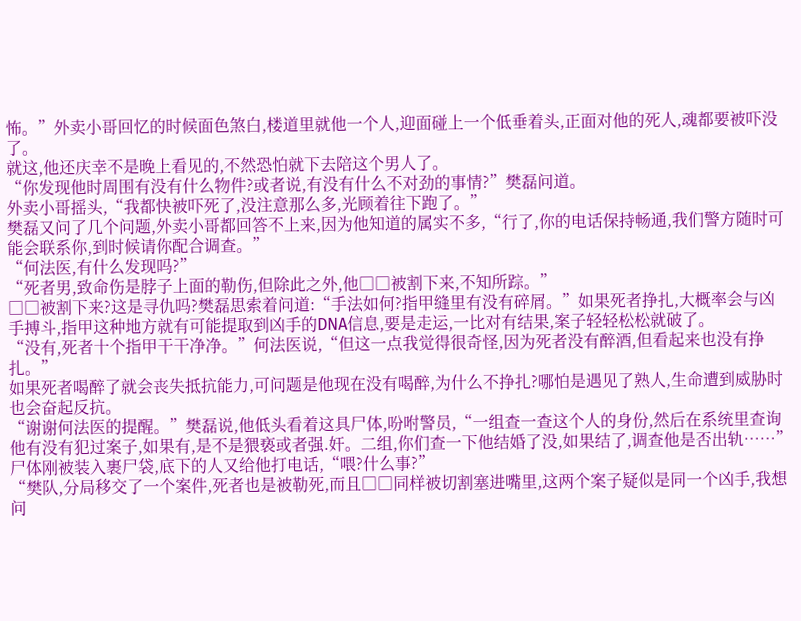怖。”外卖小哥回忆的时候面色煞白,楼道里就他一个人,迎面碰上一个低垂着头,正面对他的死人,魂都要被吓没了。
就这,他还庆幸不是晚上看见的,不然恐怕就下去陪这个男人了。
“你发现他时周围有没有什么物件?或者说,有没有什么不对劲的事情?”樊磊问道。
外卖小哥摇头,“我都快被吓死了,没注意那么多,光顾着往下跑了。”
樊磊又问了几个问题,外卖小哥都回答不上来,因为他知道的属实不多,“行了,你的电话保持畅通,我们警方随时可能会联系你,到时候请你配合调查。”
“何法医,有什么发现吗?”
“死者男,致命伤是脖子上面的勒伤,但除此之外,他□□被割下来,不知所踪。”
□□被割下来?这是寻仇吗?樊磊思索着问道:“手法如何?指甲缝里有没有碎屑。”如果死者挣扎,大概率会与凶手搏斗,指甲这种地方就有可能提取到凶手的DNA信息,要是走运,一比对有结果,案子轻轻松松就破了。
“没有,死者十个指甲干干净净。”何法医说,“但这一点我觉得很奇怪,因为死者没有醉酒,但看起来也没有挣扎。”
如果死者喝醉了就会丧失抵抗能力,可问题是他现在没有喝醉,为什么不挣扎?哪怕是遇见了熟人,生命遭到威胁时也会奋起反抗。
“谢谢何法医的提醒。”樊磊说,他低头看着这具尸体,吩咐警员,“一组查一查这个人的身份,然后在系统里查询他有没有犯过案子,如果有,是不是猥亵或者强.奸。二组,你们查一下他结婚了没,如果结了,调查他是否出轨……”
尸体刚被装入裹尸袋,底下的人又给他打电话,“喂?什么事?”
“樊队,分局移交了一个案件,死者也是被勒死,而且□□同样被切割塞进嘴里,这两个案子疑似是同一个凶手,我想问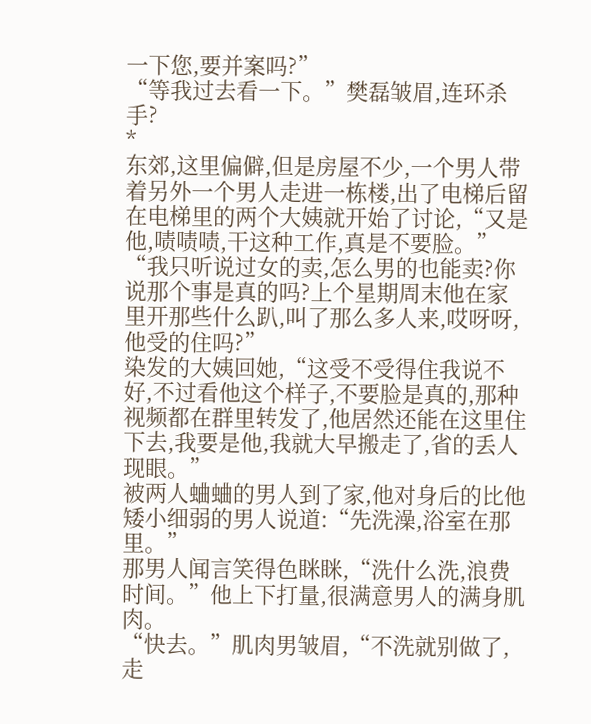一下您,要并案吗?”
“等我过去看一下。”樊磊皱眉,连环杀手?
*
东郊,这里偏僻,但是房屋不少,一个男人带着另外一个男人走进一栋楼,出了电梯后留在电梯里的两个大姨就开始了讨论,“又是他,啧啧啧,干这种工作,真是不要脸。”
“我只听说过女的卖,怎么男的也能卖?你说那个事是真的吗?上个星期周末他在家里开那些什么趴,叫了那么多人来,哎呀呀,他受的住吗?”
染发的大姨回她,“这受不受得住我说不好,不过看他这个样子,不要脸是真的,那种视频都在群里转发了,他居然还能在这里住下去,我要是他,我就大早搬走了,省的丢人现眼。”
被两人蛐蛐的男人到了家,他对身后的比他矮小细弱的男人说道:“先洗澡,浴室在那里。”
那男人闻言笑得色眯眯,“洗什么洗,浪费时间。”他上下打量,很满意男人的满身肌肉。
“快去。”肌肉男皱眉,“不洗就别做了,走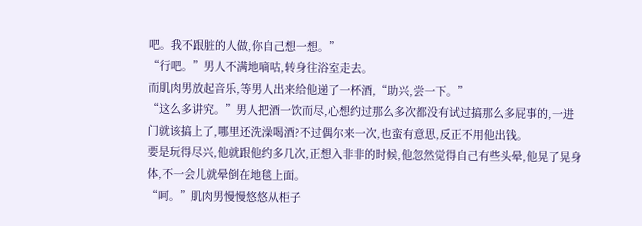吧。我不跟脏的人做,你自己想一想。”
“行吧。”男人不满地嘀咕,转身往浴室走去。
而肌肉男放起音乐,等男人出来给他递了一杯酒,“助兴,尝一下。”
“这么多讲究。”男人把酒一饮而尽,心想约过那么多次都没有试过搞那么多屁事的,一进门就该搞上了,哪里还洗澡喝酒?不过偶尔来一次,也蛮有意思,反正不用他出钱。
要是玩得尽兴,他就跟他约多几次,正想入非非的时候,他忽然觉得自己有些头晕,他晃了晃身体,不一会儿就晕倒在地毯上面。
“呵。”肌肉男慢慢悠悠从柜子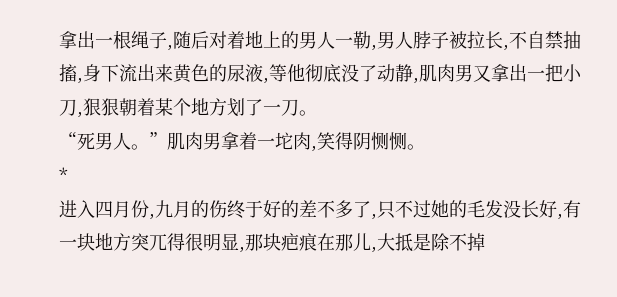拿出一根绳子,随后对着地上的男人一勒,男人脖子被拉长,不自禁抽搐,身下流出来黄色的尿液,等他彻底没了动静,肌肉男又拿出一把小刀,狠狠朝着某个地方划了一刀。
“死男人。”肌肉男拿着一坨肉,笑得阴恻恻。
*
进入四月份,九月的伤终于好的差不多了,只不过她的毛发没长好,有一块地方突兀得很明显,那块疤痕在那儿,大抵是除不掉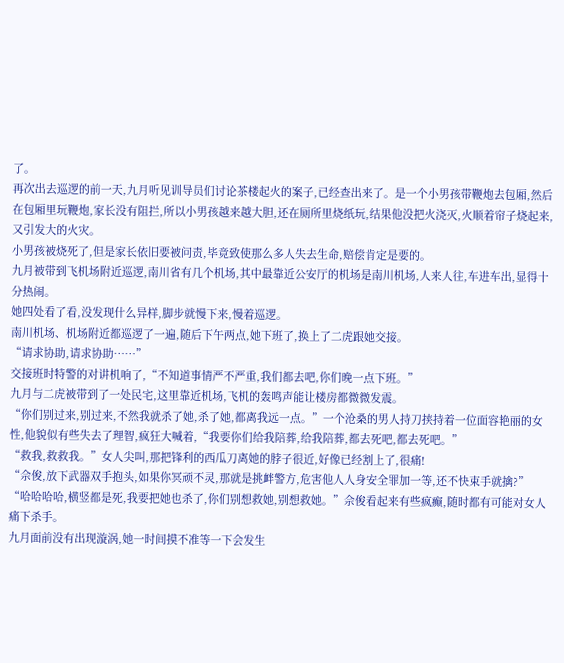了。
再次出去巡逻的前一天,九月听见训导员们讨论茶楼起火的案子,已经查出来了。是一个小男孩带鞭炮去包厢,然后在包厢里玩鞭炮,家长没有阻拦,所以小男孩越来越大胆,还在厕所里烧纸玩,结果他没把火浇灭,火顺着帘子烧起来,又引发大的火灾。
小男孩被烧死了,但是家长依旧要被问责,毕竟致使那么多人失去生命,赔偿肯定是要的。
九月被带到飞机场附近巡逻,南川省有几个机场,其中最靠近公安厅的机场是南川机场,人来人往,车进车出,显得十分热闹。
她四处看了看,没发现什么异样,脚步就慢下来,慢着巡逻。
南川机场、机场附近都巡逻了一遍,随后下午两点,她下班了,换上了二虎跟她交接。
“请求协助,请求协助……”
交接班时特警的对讲机响了,“不知道事情严不严重,我们都去吧,你们晚一点下班。”
九月与二虎被带到了一处民宅,这里靠近机场,飞机的轰鸣声能让楼房都微微发震。
“你们别过来,别过来,不然我就杀了她,杀了她,都离我远一点。”一个沧桑的男人持刀挟持着一位面容艳丽的女性,他貌似有些失去了理智,疯狂大喊着,“我要你们给我陪葬,给我陪葬,都去死吧,都去死吧。”
“救我,救救我。”女人尖叫,那把锋利的西瓜刀离她的脖子很近,好像已经割上了,很痛!
“佘俊,放下武器双手抱头,如果你冥顽不灵,那就是挑衅警方,危害他人人身安全罪加一等,还不快束手就擒?”
“哈哈哈哈,横竖都是死,我要把她也杀了,你们别想救她,别想救她。”佘俊看起来有些疯癫,随时都有可能对女人痛下杀手。
九月面前没有出现漩涡,她一时间摸不准等一下会发生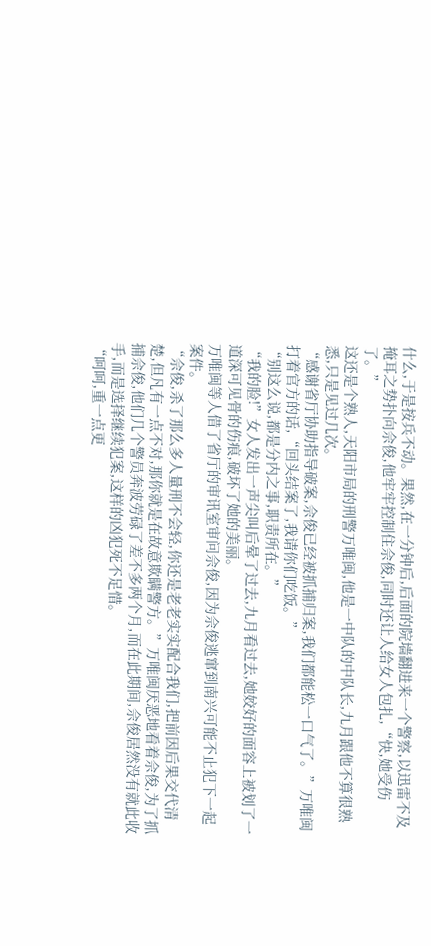什么,于是按兵不动。果然,在一分钟后,后面的院墙翻进来一个警察,以迅雷不及掩耳之势扑向佘俊,他牢牢控制住佘俊,同时还让人给女人包扎,“快,她受伤了。”
这还是个熟人,天阳市局的刑警万唯闽,他是一中队的中队长,九月跟他不算很熟悉,只是见过几次。
“感谢省厅协助指导破案,佘俊已经被抓捕归案,我们都能松一口气了。”万唯闽打着官方的话,“回头结案了,我请你们吃饭。”
“别这么说,都是分内之事,职责所在。”
“我的脸!”女人发出一声尖叫后晕了过去,九月看过去,她姣好的面容上被划了一道深可见骨的伤痕,破坏了她的美丽。
万唯闽等人借了省厅的审讯室审问佘俊,因为佘俊逃窜到南兴可能不止犯下一起案件。
“佘俊,杀了那么多人量刑不会轻,你还是老老实实配合我们,把前因后果交代清楚,但凡有一点不对,那你就是在故意欺瞒警方。”万唯闽厌恶地看着佘俊,为了抓捕佘俊,他们几个警员奔波劳碌了差不多两个月,而在此期间,佘俊居然没有就此收手,而是选择继续犯案,这样的凶犯死不足惜。
“呵呵,重一点更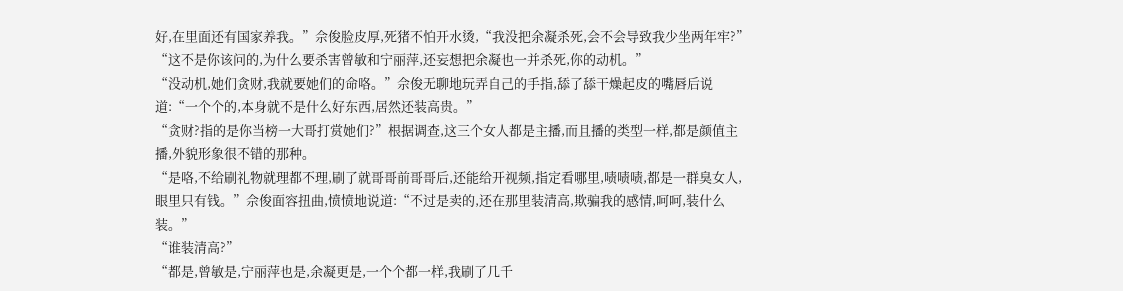好,在里面还有国家养我。”佘俊脸皮厚,死猪不怕开水烫,“我没把余凝杀死,会不会导致我少坐两年牢?”
“这不是你该问的,为什么要杀害曾敏和宁丽萍,还妄想把余凝也一并杀死,你的动机。”
“没动机,她们贪财,我就要她们的命咯。”佘俊无聊地玩弄自己的手指,舔了舔干燥起皮的嘴唇后说道:“一个个的,本身就不是什么好东西,居然还装高贵。”
“贪财?指的是你当榜一大哥打赏她们?”根据调查,这三个女人都是主播,而且播的类型一样,都是颜值主播,外貌形象很不错的那种。
“是咯,不给刷礼物就理都不理,刷了就哥哥前哥哥后,还能给开视频,指定看哪里,啧啧啧,都是一群臭女人,眼里只有钱。”佘俊面容扭曲,愤愤地说道:“不过是卖的,还在那里装清高,欺骗我的感情,呵呵,装什么装。”
“谁装清高?”
“都是,曾敏是,宁丽萍也是,余凝更是,一个个都一样,我刷了几千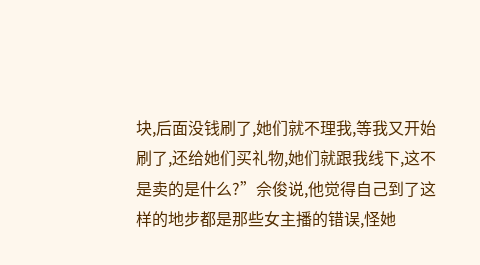块,后面没钱刷了,她们就不理我,等我又开始刷了,还给她们买礼物,她们就跟我线下,这不是卖的是什么?”佘俊说,他觉得自己到了这样的地步都是那些女主播的错误,怪她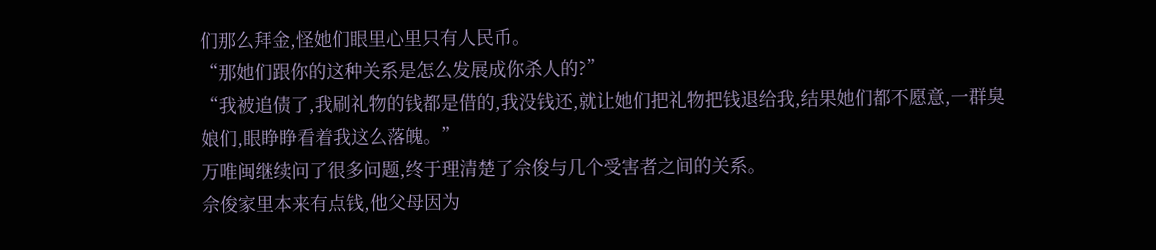们那么拜金,怪她们眼里心里只有人民币。
“那她们跟你的这种关系是怎么发展成你杀人的?”
“我被追债了,我刷礼物的钱都是借的,我没钱还,就让她们把礼物把钱退给我,结果她们都不愿意,一群臭娘们,眼睁睁看着我这么落魄。”
万唯闽继续问了很多问题,终于理清楚了佘俊与几个受害者之间的关系。
佘俊家里本来有点钱,他父母因为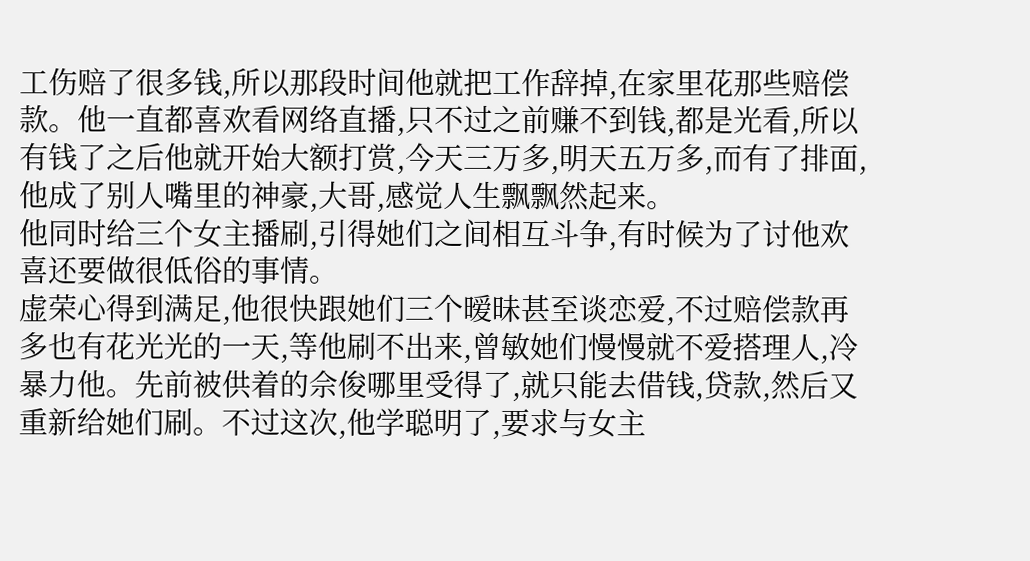工伤赔了很多钱,所以那段时间他就把工作辞掉,在家里花那些赔偿款。他一直都喜欢看网络直播,只不过之前赚不到钱,都是光看,所以有钱了之后他就开始大额打赏,今天三万多,明天五万多,而有了排面,他成了别人嘴里的神豪,大哥,感觉人生飘飘然起来。
他同时给三个女主播刷,引得她们之间相互斗争,有时候为了讨他欢喜还要做很低俗的事情。
虚荣心得到满足,他很快跟她们三个暧昧甚至谈恋爱,不过赔偿款再多也有花光光的一天,等他刷不出来,曾敏她们慢慢就不爱搭理人,冷暴力他。先前被供着的佘俊哪里受得了,就只能去借钱,贷款,然后又重新给她们刷。不过这次,他学聪明了,要求与女主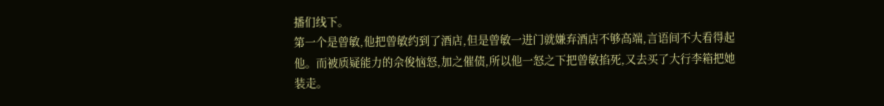播们线下。
第一个是曾敏,他把曾敏约到了酒店,但是曾敏一进门就嫌弃酒店不够高端,言语间不大看得起他。而被质疑能力的佘俊恼怒,加之催债,所以他一怒之下把曾敏掐死,又去买了大行李箱把她装走。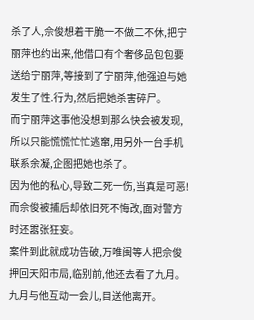杀了人,佘俊想着干脆一不做二不休,把宁丽萍也约出来,他借口有个奢侈品包包要送给宁丽萍,等接到了宁丽萍,他强迫与她发生了性.行为,然后把她杀害碎尸。
而宁丽萍这事他没想到那么快会被发现,所以只能慌慌忙忙逃窜,用另外一台手机联系余凝,企图把她也杀了。
因为他的私心,导致二死一伤,当真是可恶!而佘俊被捕后却依旧死不悔改,面对警方时还嚣张狂妄。
案件到此就成功告破,万唯闽等人把佘俊押回天阳市局,临别前,他还去看了九月。
九月与他互动一会儿,目送他离开。